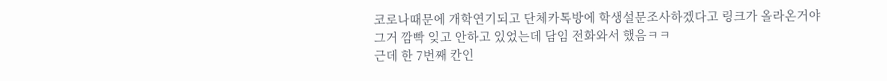코로나때문에 개학연기되고 단체카톡방에 학생설문조사하겠다고 링크가 올라온거야
그거 깜빡 잊고 안하고 있었는데 담임 전화와서 했음ㅋㅋ
근데 한 7번째 칸인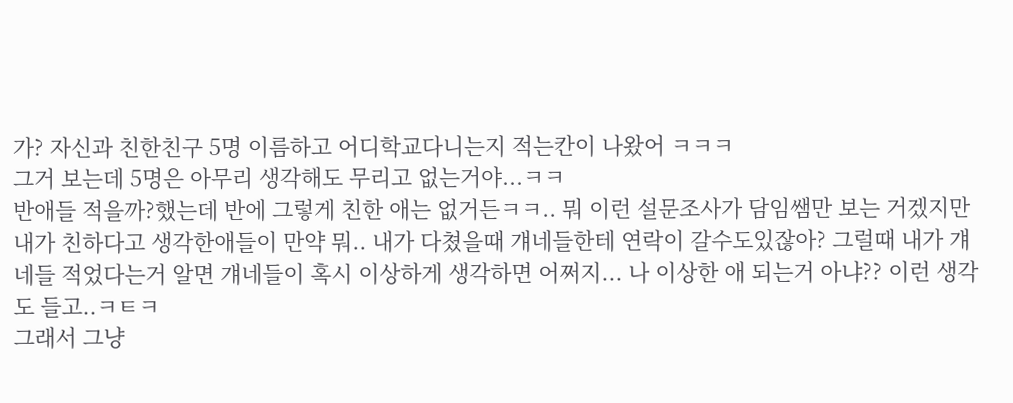가? 자신과 친한친구 5명 이름하고 어디학교다니는지 적는칸이 나왔어 ㅋㅋㅋ
그거 보는데 5명은 아무리 생각해도 무리고 없는거야...ㅋㅋ
반애들 적을까?했는데 반에 그렇게 친한 애는 없거든ㅋㅋ.. 뭐 이런 설문조사가 담임쌤만 보는 거겠지만 내가 친하다고 생각한애들이 만약 뭐.. 내가 다쳤을때 걔네들한테 연락이 갈수도있잖아? 그럴때 내가 걔네들 적었다는거 알면 걔네들이 혹시 이상하게 생각하면 어쩌지... 나 이상한 애 되는거 아냐?? 이런 생각도 들고..ㅋㅌㅋ
그래서 그냥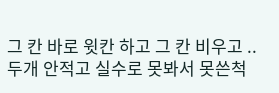그 칸 바로 윗칸 하고 그 칸 비우고 ..두개 안적고 실수로 못봐서 못쓴척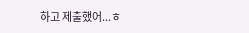하고 제출했어...ㅎ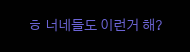ㅎ 너네들도 이런거 해?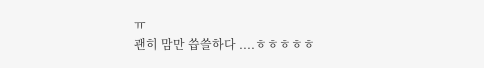ㅠ
괜히 맘만 씁쓸하다 ....ㅎㅎㅎㅎㅎ